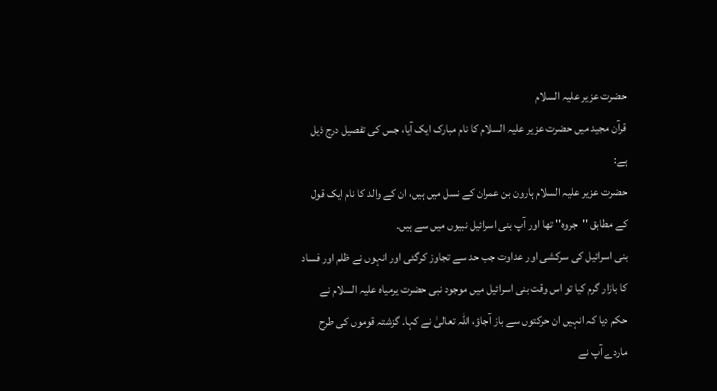حضرت عزیر علیہ السلام
قرآن مجید میں حضرت عزیر علیہ السلام کا نام مبارک ایک آیا، جس کی تفصیل درج ذیل ہے:
حضرت عزیر علیہ السلام ہارون بن عمران کے نسل میں ہیں، ان کے والد کا نام ایک قول کے مطابق ''جروہ'' تھا اور آپ بنی اسرائیل نبیوں میں سے ہیں۔
بنی اسرائیل کی سرکشی اور عداوت جب حد سے تجاوز کرگئی اور انہوں نے ظلم اور فساد کا بازار گرم کیا تو اس وقت بنی اسرائیل میں موجود نبی حضرت یرمیاہ علیہ السلام نے حکم دیا کہ انہیں ان حرکتوں سے باز آجاؤ، اللہ تعالیٰ نے کہا۔ گزشتہ قوموں کی طرح ماردے آپ نے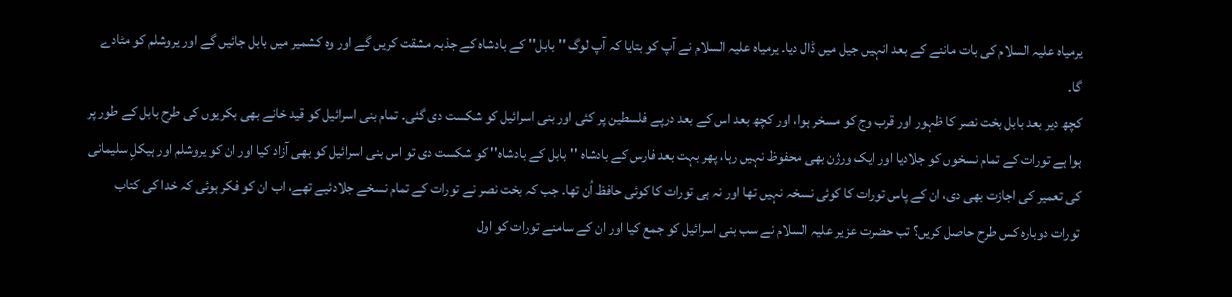یرمیاہ علیہ السلام کی بات ماننے کے بعد انہیں جیل میں ڈال دیا۔ یرمیاہ علیہ السلام نے آپ کو بتایا کہ آپ لوگ ''بابل'' کے بادشاہ کے جذبہ مشقت کریں گے اور وہ کشمیر میں بابل جائیں گے اور یروشلم کو مٹادے گا۔
کچھ دیر بعد بابل بخت نصر کا ظہور اور قرب وج کو مسخر ہوا، اور کچھ بعد اس کے بعد درپے فلسطین پر کئی اور بنی اسرائیل کو شکست دی گئی۔ تمام بنی اسرائیل کو قید خانے بھی بکریوں کی طرح بابل کے طور پر ہوا ہے تورات کے تمام نسخوں کو جلادیا اور ایک ورژن بھی محفوظ نہیں رہا، پھر بہت بعد فارس کے بادشاہ ''بابل کے بادشاہ'' کو شکست دی تو اس بنی اسرائیل کو بھی آزاد کیا اور ان کو یروشلم اور ہیکلِ سلیمانی کی تعمیر کی اجازت بھی دی، ان کے پاس تورات کا کوئی نسخہ نہیں تھا اور نہ ہی تورات کا کوئی حافظ اُن تھا۔ جب کہ بخت نصر نے تورات کے تمام نسخے جلادئیے تھے، اب ان کو فکر ہوئی کہ خدا کی کتاب تورات دوبارہ کس طرح حاصل کریں؟ تب حضرت عزیر علیہ السلام نے سب بنی اسرائیل کو جمع کیا اور ان کے سامنے تورات کو اول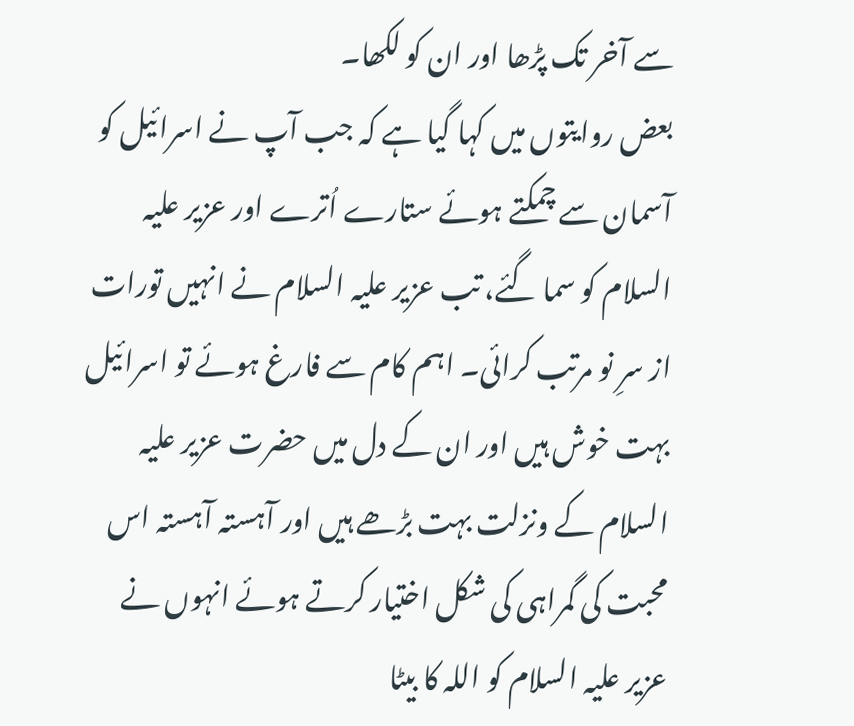سے آخر تک پڑھا اور ان کو لکھا۔
بعض روایتوں میں کہا گیا ہے کہ جب آپ نے اسرائیل کو آسمان سے چمکتے ہوئے ستارے اُترے اور عزیر علیہ السلام کو سما گئے، تب عزیر علیہ السلام نے انہیں تورات از سرِ نو مرتب کرائی۔ اہم کام سے فارغ ہوئے تو اسرائیل بہت خوش ہیں اور ان کے دل میں حضرت عزیر علیہ السلام کے ونزلت بہت بڑھے ہیں اور آہستہ آہستہ اس محبت کی گمراہی کی شکل اختیار کرتے ہوئے انہوں نے عزیر علیہ السلام کو اللہ کا بیٹا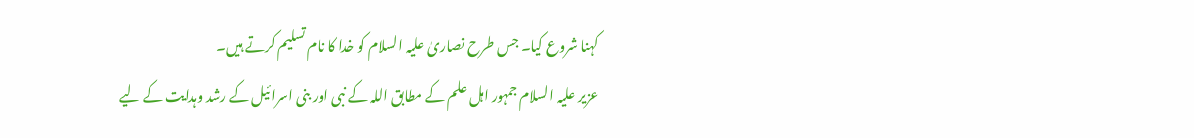کہنا شروع کیا۔ جس طرح نصاریٰ علیہ السلام کو خدا کا نام تسلیم کرتے ہیں۔
عزیر علیہ السلام جمہور اہل علم کے مطابق اللہ کے نبی اور بنی اسرائیل کے رشد وہدایت کے لیے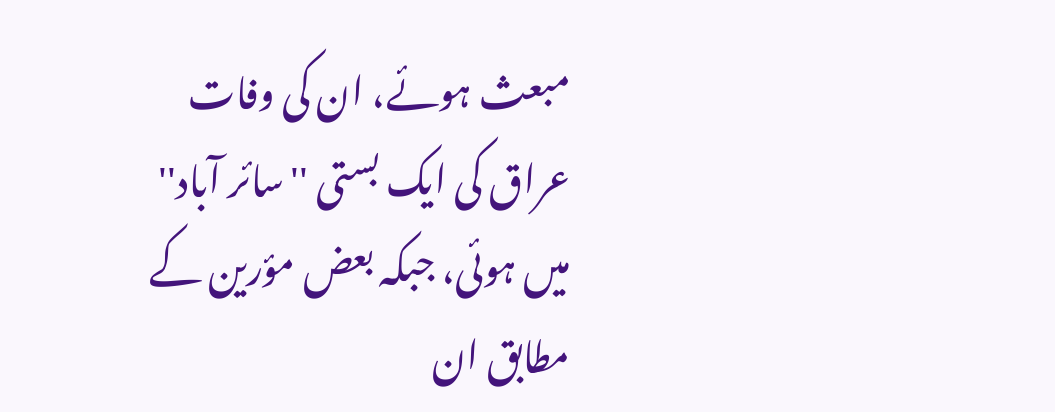مبعث ہوئے، ان کی وفات عراق کی ایک بستی ''سائر آباد'' میں ہوئی، جبکہ بعض مؤرین کے مطابق ان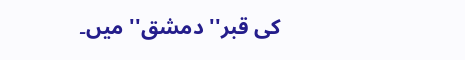کی قبر'' دمشق'' میں۔